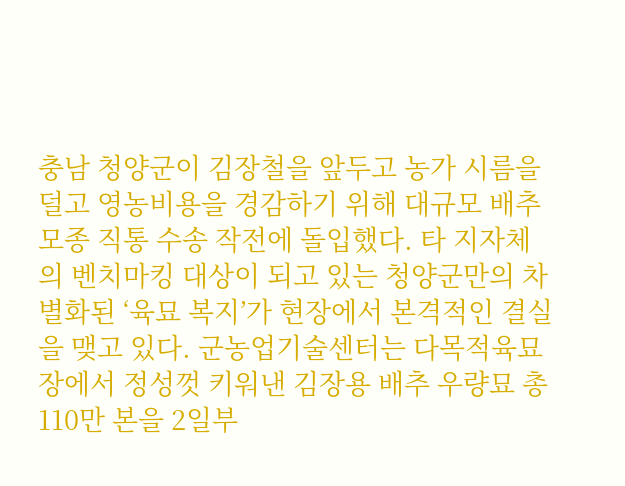충남 청양군이 김장철을 앞두고 농가 시름을 덜고 영농비용을 경감하기 위해 대규모 배추 모종 직통 수송 작전에 돌입했다. 타 지자체의 벤치마킹 대상이 되고 있는 청양군만의 차별화된 ‘육묘 복지’가 현장에서 본격적인 결실을 맺고 있다. 군농업기술센터는 다목적육묘장에서 정성껏 키워낸 김장용 배추 우량묘 총 110만 본을 2일부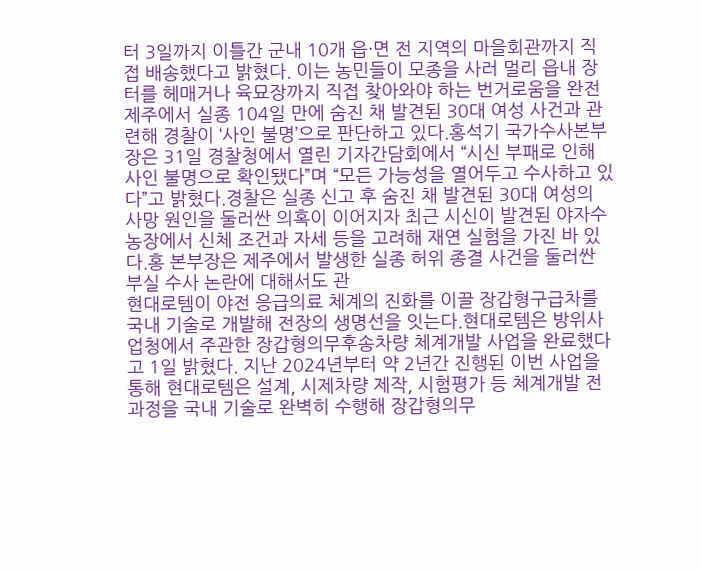터 3일까지 이틀간 군내 10개 읍·면 전 지역의 마을회관까지 직접 배송했다고 밝혔다. 이는 농민들이 모종을 사러 멀리 읍내 장터를 헤매거나 육묘장까지 직접 찾아와야 하는 번거로움을 완전
제주에서 실종 104일 만에 숨진 채 발견된 30대 여성 사건과 관련해 경찰이 ‘사인 불명’으로 판단하고 있다.홍석기 국가수사본부장은 31일 경찰청에서 열린 기자간담회에서 “시신 부패로 인해 사인 불명으로 확인됐다”며 “모든 가능성을 열어두고 수사하고 있다”고 밝혔다.경찰은 실종 신고 후 숨진 채 발견된 30대 여성의 사망 원인을 둘러싼 의혹이 이어지자 최근 시신이 발견된 야자수 농장에서 신체 조건과 자세 등을 고려해 재연 실험을 가진 바 있다.홍 본부장은 제주에서 발생한 실종 허위 종결 사건을 둘러싼 부실 수사 논란에 대해서도 관
현대로템이 야전 응급의료 체계의 진화를 이끌 장갑형구급차를 국내 기술로 개발해 전장의 생명선을 잇는다.현대로템은 방위사업청에서 주관한 장갑형의무후송차량 체계개발 사업을 완료했다고 1일 밝혔다. 지난 2024년부터 약 2년간 진행된 이번 사업을 통해 현대로템은 설계, 시제차량 제작, 시험평가 등 체계개발 전과정을 국내 기술로 완벽히 수행해 장갑형의무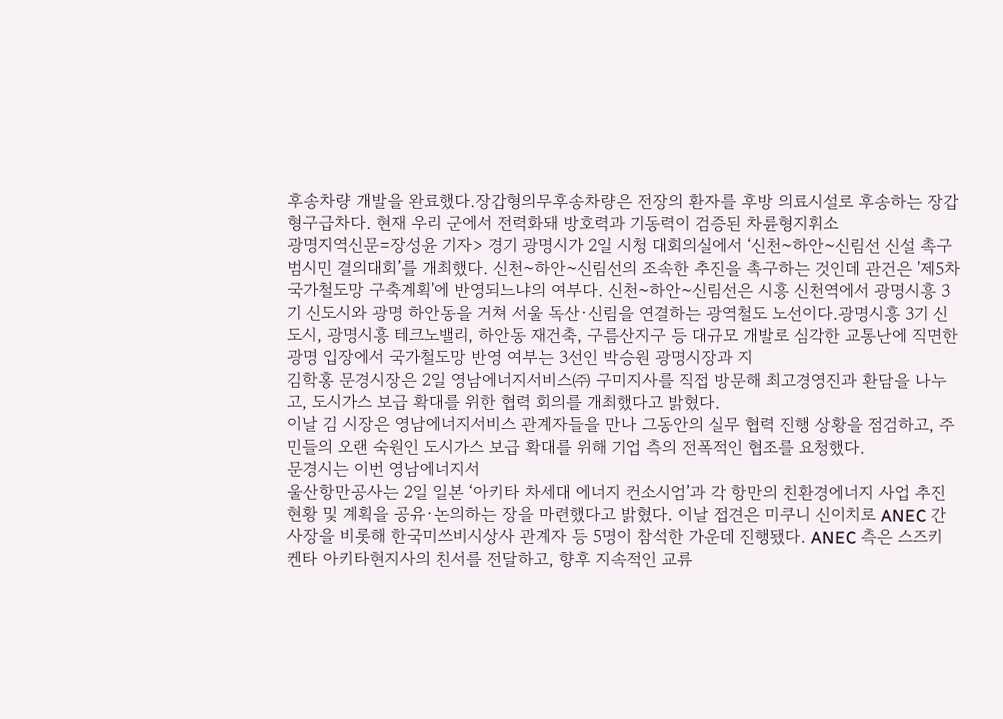후송차량 개발을 완료했다.장갑형의무후송차량은 전장의 환자를 후방 의료시설로 후송하는 장갑형구급차다. 현재 우리 군에서 전력화돼 방호력과 기동력이 검증된 차륜형지휘소
광명지역신문=장성윤 기자> 경기 광명시가 2일 시청 대회의실에서 ‘신천~하안~신림선 신설 촉구 범시민 결의대회’를 개최했다. 신천~하안~신림선의 조속한 추진을 촉구하는 것인데 관건은 '제5차 국가철도망 구축계획'에 반영되느냐의 여부다. 신천~하안~신림선은 시흥 신천역에서 광명시흥 3기 신도시와 광명 하안동을 거쳐 서울 독산·신림을 연결하는 광역철도 노선이다.광명시흥 3기 신도시, 광명시흥 테크노밸리, 하안동 재건축, 구름산지구 등 대규모 개발로 심각한 교통난에 직면한 광명 입장에서 국가철도망 반영 여부는 3선인 박승원 광명시장과 지
김학홍 문경시장은 2일 영남에너지서비스㈜ 구미지사를 직접 방문해 최고경영진과 환담을 나누고, 도시가스 보급 확대를 위한 협력 회의를 개최했다고 밝혔다.
이날 김 시장은 영남에너지서비스 관계자들을 만나 그동안의 실무 협력 진행 상황을 점검하고, 주민들의 오랜 숙원인 도시가스 보급 확대를 위해 기업 측의 전폭적인 협조를 요청했다.
문경시는 이번 영남에너지서
울산항만공사는 2일 일본 ‘아키타 차세대 에너지 컨소시엄’과 각 항만의 친환경에너지 사업 추진 현황 및 계획을 공유·논의하는 장을 마련했다고 밝혔다. 이날 접견은 미쿠니 신이치로 ANEC 간사장을 비롯해 한국미쓰비시상사 관계자 등 5명이 참석한 가운데 진행됐다. ANEC 측은 스즈키 켄타 아키타현지사의 친서를 전달하고, 향후 지속적인 교류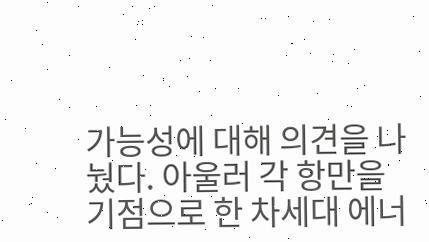가능성에 대해 의견을 나눴다. 아울러 각 항만을 기점으로 한 차세대 에너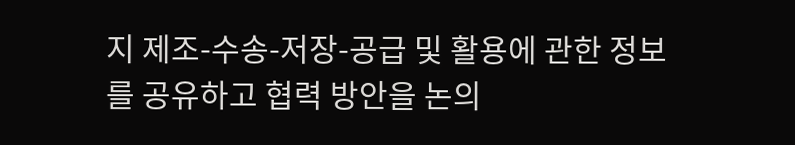지 제조-수송-저장-공급 및 활용에 관한 정보를 공유하고 협력 방안을 논의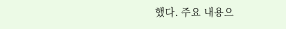했다. 주요 내용으